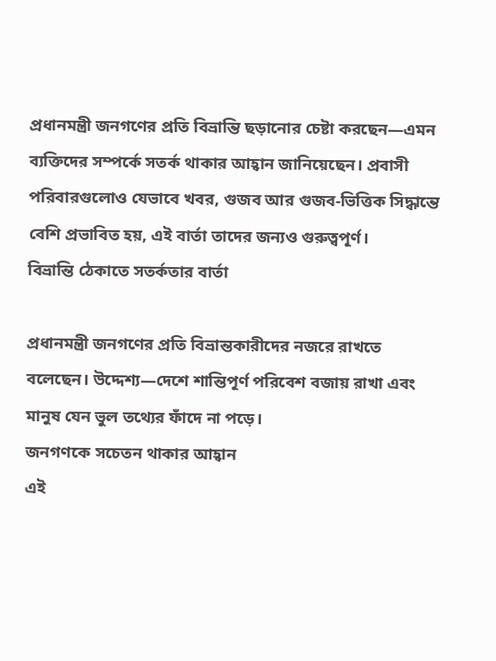প্রধানমন্ত্রী জনগণের প্রতি বিভ্রান্তি ছড়ানোর চেষ্টা করছেন—এমন ব্যক্তিদের সম্পর্কে সতর্ক থাকার আহ্বান জানিয়েছেন। প্রবাসী পরিবারগুলোও যেভাবে খবর, গুজব আর গুজব-ভিত্তিক সিদ্ধান্তে বেশি প্রভাবিত হয়, এই বার্তা তাদের জন্যও গুরুত্বপূর্ণ।
বিভ্রান্তি ঠেকাতে সতর্কতার বার্তা

প্রধানমন্ত্রী জনগণের প্রতি বিভ্রান্তকারীদের নজরে রাখতে বলেছেন। উদ্দেশ্য—দেশে শান্তিপূর্ণ পরিবেশ বজায় রাখা এবং মানুষ যেন ভুল তথ্যের ফাঁদে না পড়ে।
জনগণকে সচেতন থাকার আহ্বান
এই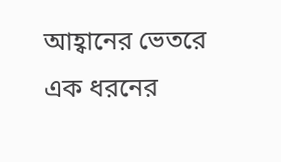আহ্বানের ভেতরে এক ধরনের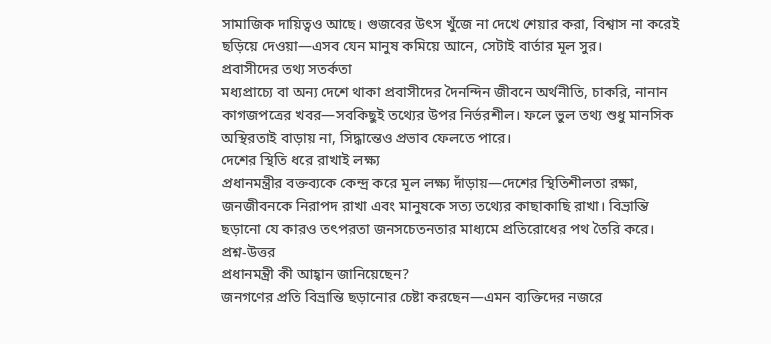সামাজিক দায়িত্বও আছে। গুজবের উৎস খুঁজে না দেখে শেয়ার করা, বিশ্বাস না করেই ছড়িয়ে দেওয়া—এসব যেন মানুষ কমিয়ে আনে, সেটাই বার্তার মূল সুর।
প্রবাসীদের তথ্য সতর্কতা
মধ্যপ্রাচ্যে বা অন্য দেশে থাকা প্রবাসীদের দৈনন্দিন জীবনে অর্থনীতি, চাকরি, নানান কাগজপত্রের খবর—সবকিছুই তথ্যের উপর নির্ভরশীল। ফলে ভুল তথ্য শুধু মানসিক অস্থিরতাই বাড়ায় না, সিদ্ধান্তেও প্রভাব ফেলতে পারে।
দেশের স্থিতি ধরে রাখাই লক্ষ্য
প্রধানমন্ত্রীর বক্তব্যকে কেন্দ্র করে মূল লক্ষ্য দাঁড়ায়—দেশের স্থিতিশীলতা রক্ষা, জনজীবনকে নিরাপদ রাখা এবং মানুষকে সত্য তথ্যের কাছাকাছি রাখা। বিভ্রান্তি ছড়ানো যে কারও তৎপরতা জনসচেতনতার মাধ্যমে প্রতিরোধের পথ তৈরি করে।
প্রশ্ন-উত্তর
প্রধানমন্ত্রী কী আহ্বান জানিয়েছেন?
জনগণের প্রতি বিভ্রান্তি ছড়ানোর চেষ্টা করছেন—এমন ব্যক্তিদের নজরে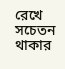রেখে সচেতন থাকার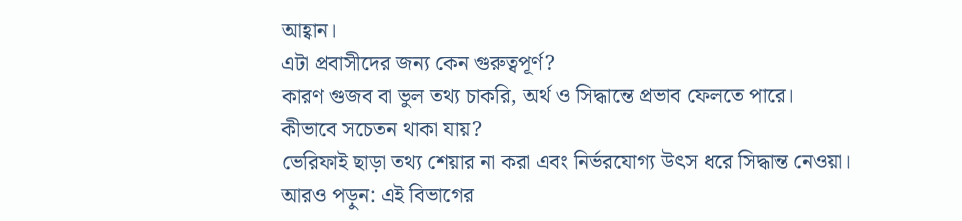আহ্বান।
এটা প্রবাসীদের জন্য কেন গুরুত্বপূর্ণ?
কারণ গুজব বা ভুল তথ্য চাকরি, অর্থ ও সিদ্ধান্তে প্রভাব ফেলতে পারে।
কীভাবে সচেতন থাকা যায়?
ভেরিফাই ছাড়া তথ্য শেয়ার না করা এবং নির্ভরযোগ্য উৎস ধরে সিদ্ধান্ত নেওয়া।
আরও পড়ুন: এই বিভাগের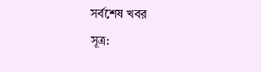সর্বশেষ খবর
সূত্র: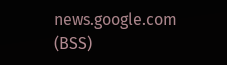news.google.com (BSS)